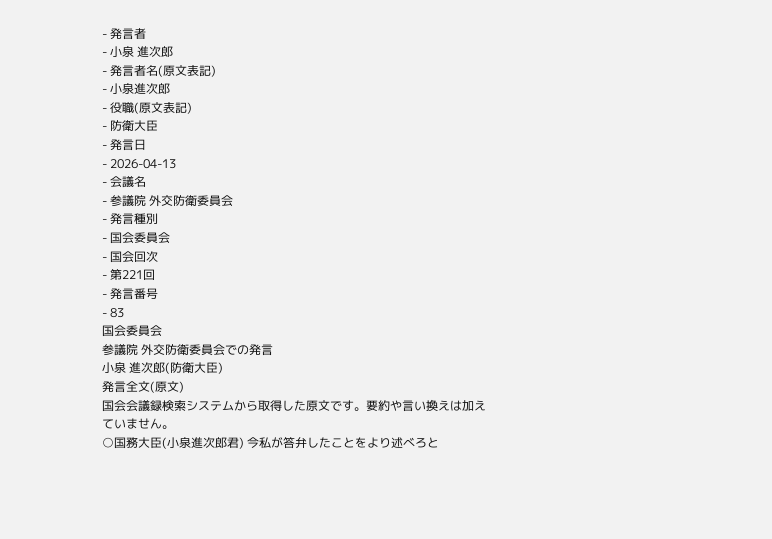- 発言者
- 小泉 進次郎
- 発言者名(原文表記)
- 小泉進次郎
- 役職(原文表記)
- 防衛大臣
- 発言日
- 2026-04-13
- 会議名
- 参議院 外交防衛委員会
- 発言種別
- 国会委員会
- 国会回次
- 第221回
- 発言番号
- 83
国会委員会
参議院 外交防衛委員会での発言
小泉 進次郎(防衛大臣)
発言全文(原文)
国会会議録検索システムから取得した原文です。要約や言い換えは加えていません。
○国務大臣(小泉進次郎君) 今私が答弁したことをより述べろと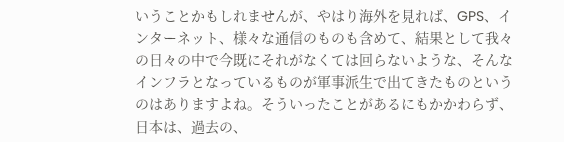いうことかもしれませんが、やはり海外を見れば、GPS、インターネット、様々な通信のものも含めて、結果として我々の日々の中で今既にそれがなくては回らないような、そんなインフラとなっているものが軍事派生で出てきたものというのはありますよね。そういったことがあるにもかかわらず、日本は、過去の、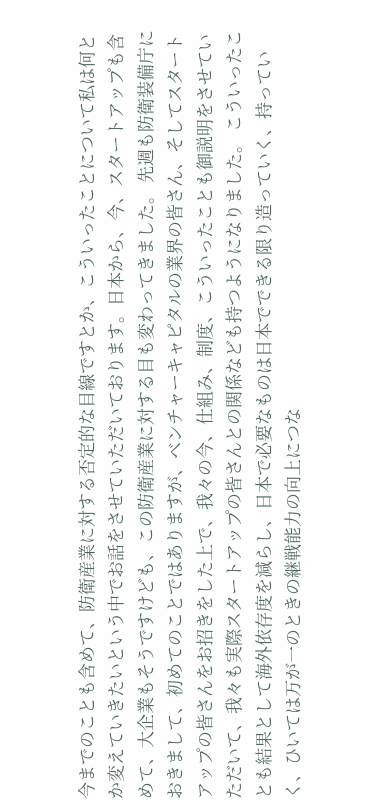今までのことも含めて、防衛産業に対する否定的な目線ですとか、こういったことについて私は何とか変えていきたいという中でお話をさせていただいております。日本から、今、スタートアップも含めて、大企業もそうですけども、この防衛産業に対する目も変わってきました。 先週も防衛装備庁におきまして、初めてのことではありますが、ベンチャーキャピタルの業界の皆さん、そしてスタートアップの皆さんをお招きをした上で、我々の今、仕組み、制度、こういったことも御説明をさせていただいて、我々も実際スタートアップの皆さんとの関係なども持つようになりました。 こういったことも結果として海外依存度を減らし、日本で必要なものは日本でできる限り造っていく、持っていく、ひいては万が一のときの継戦能力の向上につな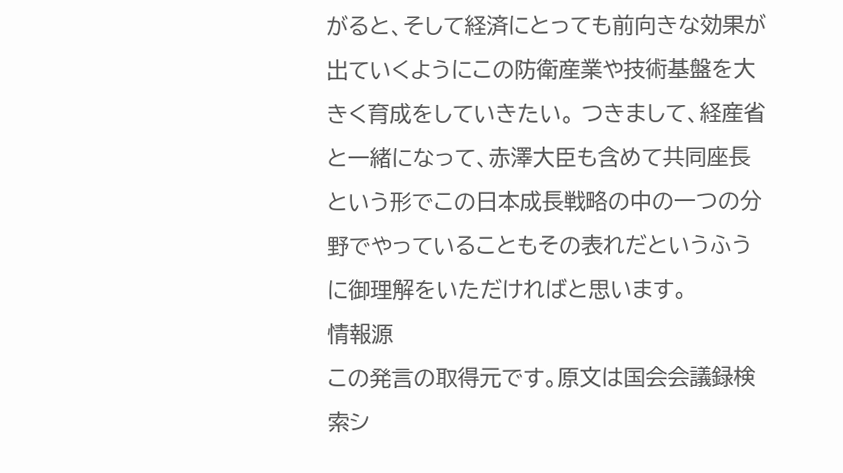がると、そして経済にとっても前向きな効果が出ていくようにこの防衛産業や技術基盤を大きく育成をしていきたい。 つきまして、経産省と一緒になって、赤澤大臣も含めて共同座長という形でこの日本成長戦略の中の一つの分野でやっていることもその表れだというふうに御理解をいただければと思います。
情報源
この発言の取得元です。原文は国会会議録検索シ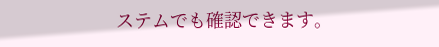ステムでも確認できます。